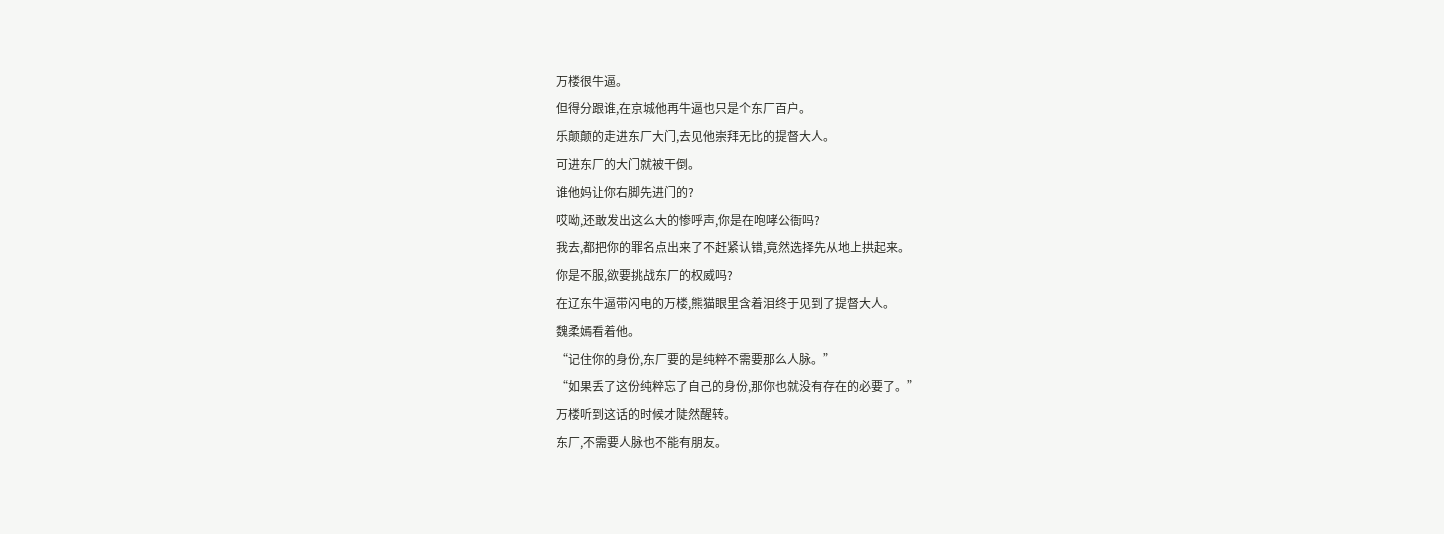万楼很牛逼。
但得分跟谁,在京城他再牛逼也只是个东厂百户。
乐颠颠的走进东厂大门,去见他崇拜无比的提督大人。
可进东厂的大门就被干倒。
谁他妈让你右脚先进门的?
哎呦,还敢发出这么大的惨呼声,你是在咆哮公衙吗?
我去,都把你的罪名点出来了不赶紧认错,竟然选择先从地上拱起来。
你是不服,欲要挑战东厂的权威吗?
在辽东牛逼带闪电的万楼,熊猫眼里含着泪终于见到了提督大人。
魏柔嫣看着他。
“记住你的身份,东厂要的是纯粹不需要那么人脉。”
“如果丢了这份纯粹忘了自己的身份,那你也就没有存在的必要了。”
万楼听到这话的时候才陡然醒转。
东厂,不需要人脉也不能有朋友。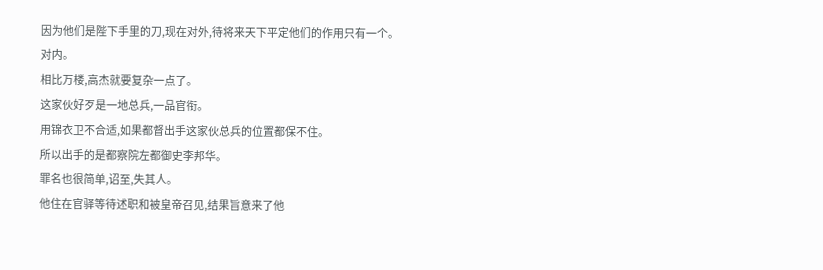因为他们是陛下手里的刀,现在对外,待将来天下平定他们的作用只有一个。
对内。
相比万楼,高杰就要复杂一点了。
这家伙好歹是一地总兵,一品官衔。
用锦衣卫不合适,如果都督出手这家伙总兵的位置都保不住。
所以出手的是都察院左都御史李邦华。
罪名也很简单,诏至,失其人。
他住在官驿等待述职和被皇帝召见,结果旨意来了他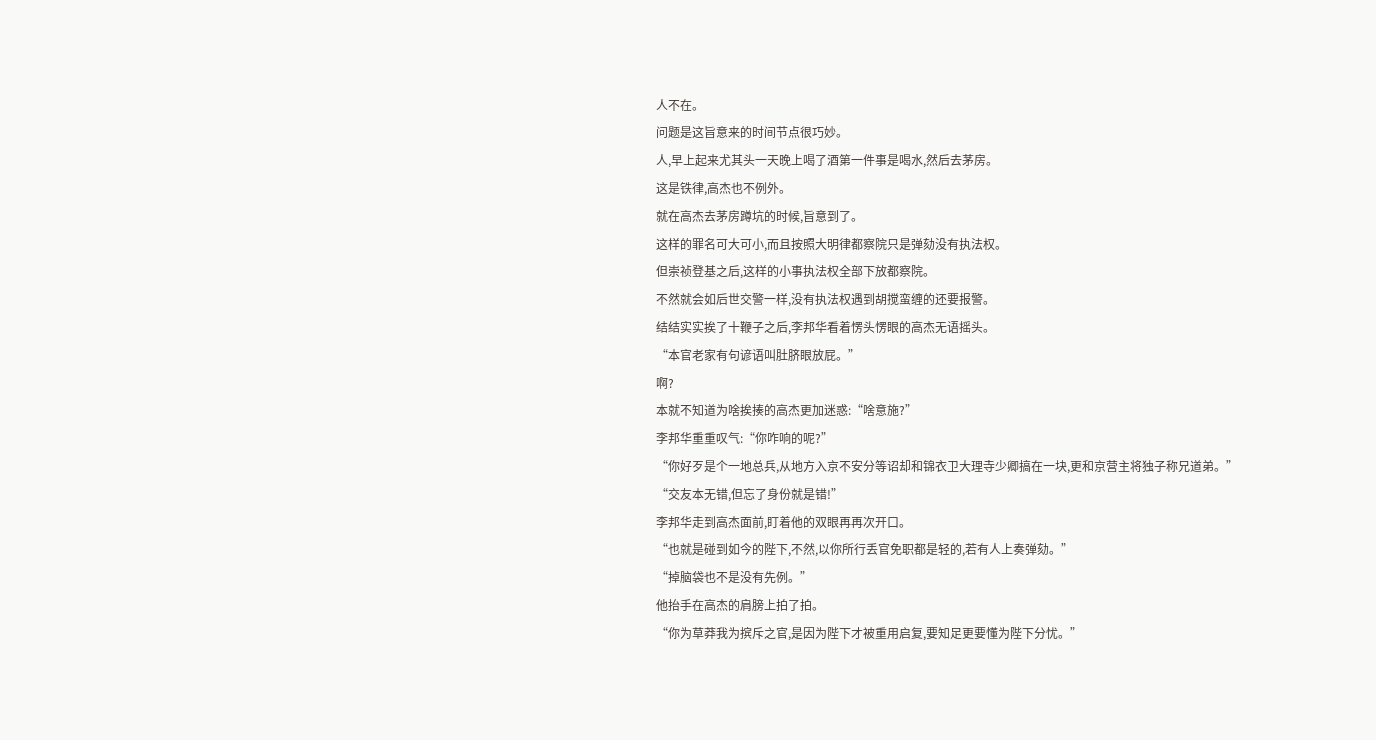人不在。
问题是这旨意来的时间节点很巧妙。
人,早上起来尤其头一天晚上喝了酒第一件事是喝水,然后去茅房。
这是铁律,高杰也不例外。
就在高杰去茅房蹲坑的时候,旨意到了。
这样的罪名可大可小,而且按照大明律都察院只是弹劾没有执法权。
但崇祯登基之后,这样的小事执法权全部下放都察院。
不然就会如后世交警一样,没有执法权遇到胡搅蛮缠的还要报警。
结结实实挨了十鞭子之后,李邦华看着愣头愣眼的高杰无语摇头。
“本官老家有句谚语叫肚脐眼放屁。”
啊?
本就不知道为啥挨揍的高杰更加迷惑:“啥意施?”
李邦华重重叹气:“你咋响的呢?”
“你好歹是个一地总兵,从地方入京不安分等诏却和锦衣卫大理寺少卿搞在一块,更和京营主将独子称兄道弟。”
“交友本无错,但忘了身份就是错!”
李邦华走到高杰面前,盯着他的双眼再再次开口。
“也就是碰到如今的陛下,不然,以你所行丢官免职都是轻的,若有人上奏弹劾。”
“掉脑袋也不是没有先例。”
他抬手在高杰的肩膀上拍了拍。
“你为草莽我为摈斥之官,是因为陛下才被重用启复,要知足更要懂为陛下分忧。”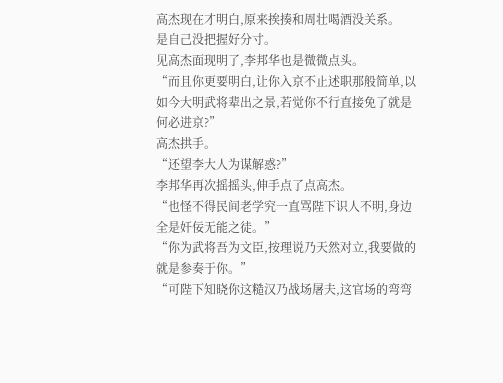高杰现在才明白,原来挨揍和周壮喝酒没关系。
是自己没把握好分寸。
见高杰面现明了,李邦华也是微微点头。
“而且你更要明白,让你入京不止述职那般简单,以如今大明武将辈出之景,若觉你不行直接免了就是何必进京?”
高杰拱手。
“还望李大人为谋解惑?”
李邦华再次摇摇头,伸手点了点高杰。
“也怪不得民间老学究一直骂陛下识人不明,身边全是奸佞无能之徒。”
“你为武将吾为文臣,按理说乃天然对立,我要做的就是参奏于你。”
“可陛下知晓你这糙汉乃战场屠夫,这官场的弯弯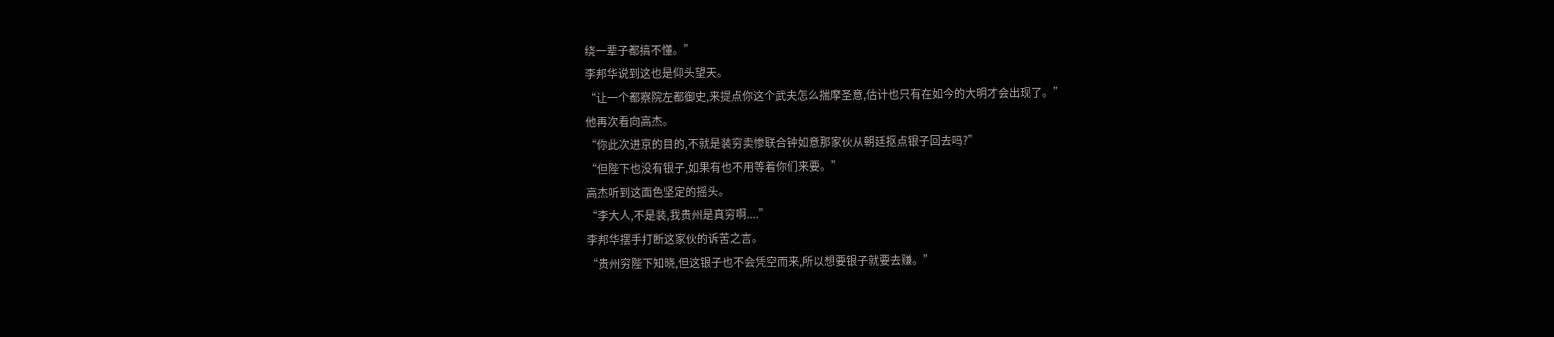绕一辈子都搞不懂。”
李邦华说到这也是仰头望天。
“让一个都察院左都御史,来提点你这个武夫怎么揣摩圣意,估计也只有在如今的大明才会出现了。”
他再次看向高杰。
“你此次进京的目的,不就是装穷卖惨联合钟如意那家伙从朝廷抠点银子回去吗?”
“但陛下也没有银子,如果有也不用等着你们来要。”
高杰听到这面色坚定的摇头。
“李大人,不是装,我贵州是真穷啊....”
李邦华摆手打断这家伙的诉苦之言。
“贵州穷陛下知晓,但这银子也不会凭空而来,所以想要银子就要去赚。”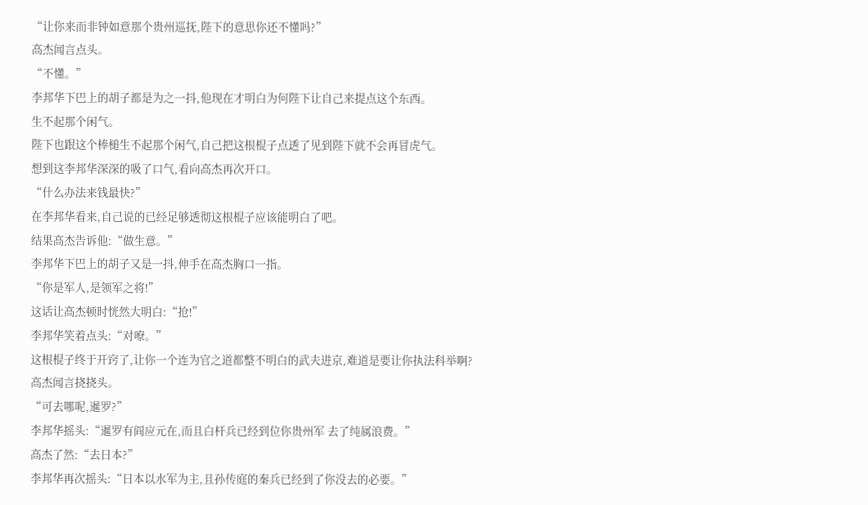“让你来而非钟如意那个贵州巡抚,陛下的意思你还不懂吗?”
高杰闻言点头。
“不懂。”
李邦华下巴上的胡子都是为之一抖,他现在才明白为何陛下让自己来提点这个东西。
生不起那个闲气。
陛下也跟这个棒槌生不起那个闲气,自己把这根棍子点透了见到陛下就不会再冒虎气。
想到这李邦华深深的吸了口气,看向高杰再次开口。
“什么办法来钱最快?”
在李邦华看来,自己说的已经足够透彻这根棍子应该能明白了吧。
结果高杰告诉他:“做生意。”
李邦华下巴上的胡子又是一抖,伸手在高杰胸口一指。
“你是军人,是领军之将!”
这话让高杰顿时恍然大明白:“抢!”
李邦华笑着点头:“对嘹。”
这根棍子终于开窍了,让你一个连为官之道都整不明白的武夫进京,难道是要让你执法科举啊?
高杰闻言挠挠头。
“可去哪呢,暹罗?”
李邦华摇头:“暹罗有阎应元在,而且白杆兵已经到位你贵州军 去了纯属浪费。”
高杰了然:“去日本?”
李邦华再次摇头:“日本以水军为主,且孙传庭的秦兵已经到了你没去的必要。”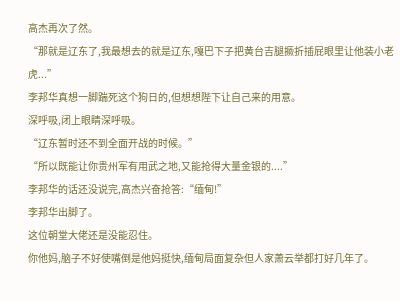高杰再次了然。
“那就是辽东了,我最想去的就是辽东,嘎巴下子把黄台吉腿撅折插屁眼里让他装小老虎...”
李邦华真想一脚踹死这个狗日的,但想想陛下让自己来的用意。
深呼吸,闭上眼睛深呼吸。
“辽东暂时还不到全面开战的时候。”
“所以既能让你贵州军有用武之地,又能抢得大量金银的....”
李邦华的话还没说完,高杰兴奋抢答:“缅甸!”
李邦华出脚了。
这位朝堂大佬还是没能忍住。
你他妈,脑子不好使嘴倒是他妈挺快,缅甸局面复杂但人家萧云举都打好几年了。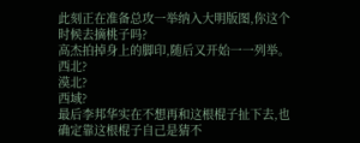此刻正在准备总攻一举纳入大明版图,你这个时候去摘桃子吗?
高杰拍掉身上的脚印,随后又开始一一列举。
西北?
漠北?
西域?
最后李邦华实在不想再和这根棍子扯下去,也确定靠这根棍子自己是猜不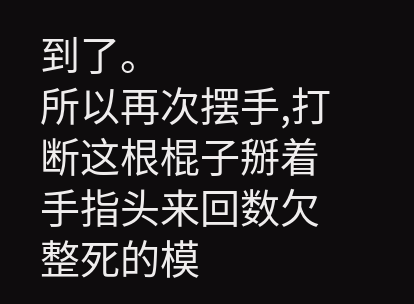到了。
所以再次摆手,打断这根棍子掰着手指头来回数欠整死的模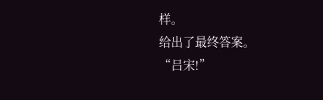样。
给出了最终答案。
“吕宋!”